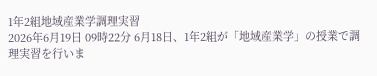1年2組地域産業学調理実習
2026年6月19日 09時22分 6月18日、1年2組が「地域産業学」の授業で調理実習を行いま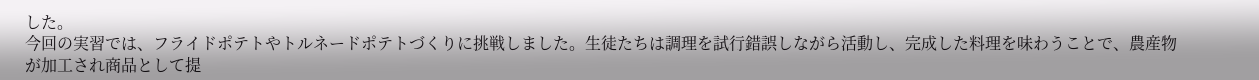した。
今回の実習では、フライドポテトやトルネードポテトづくりに挑戦しました。生徒たちは調理を試行錯誤しながら活動し、完成した料理を味わうことで、農産物が加工され商品として提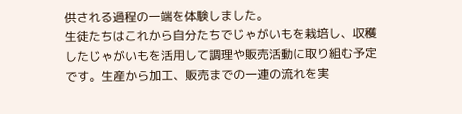供される過程の一端を体験しました。
生徒たちはこれから自分たちでじゃがいもを栽培し、収穫したじゃがいもを活用して調理や販売活動に取り組む予定です。生産から加工、販売までの一連の流れを実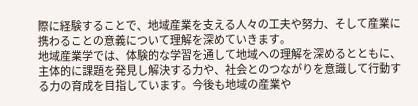際に経験することで、地域産業を支える人々の工夫や努力、そして産業に携わることの意義について理解を深めていきます。
地域産業学では、体験的な学習を通して地域への理解を深めるとともに、主体的に課題を発見し解決する力や、社会とのつながりを意識して行動する力の育成を目指しています。今後も地域の産業や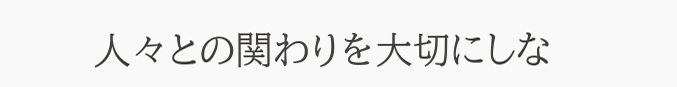人々との関わりを大切にしな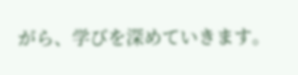がら、学びを深めていきます。